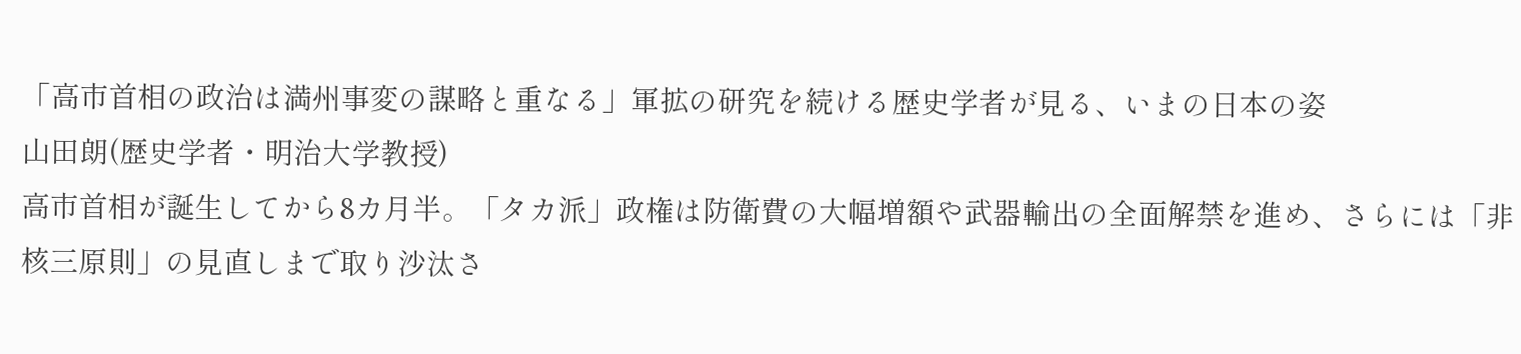「高市首相の政治は満州事変の謀略と重なる」軍拡の研究を続ける歴史学者が見る、いまの日本の姿
山田朗(歴史学者・明治大学教授)
高市首相が誕生してから8カ月半。「タカ派」政権は防衛費の大幅増額や武器輸出の全面解禁を進め、さらには「非核三原則」の見直しまで取り沙汰さ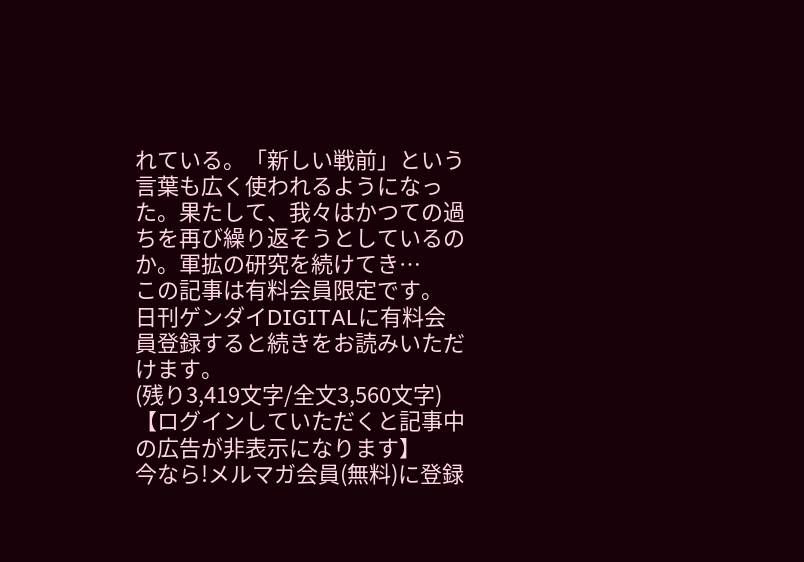れている。「新しい戦前」という言葉も広く使われるようになった。果たして、我々はかつての過ちを再び繰り返そうとしているのか。軍拡の研究を続けてき…
この記事は有料会員限定です。
日刊ゲンダイDIGITALに有料会員登録すると続きをお読みいただけます。
(残り3,419文字/全文3,560文字)
【ログインしていただくと記事中の広告が非表示になります】
今なら!メルマガ会員(無料)に登録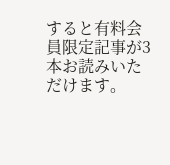すると有料会員限定記事が3本お読みいただけます。